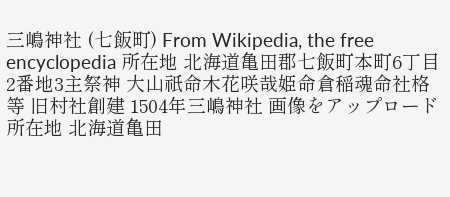三嶋神社 (七飯町) From Wikipedia, the free encyclopedia 所在地 北海道亀田郡七飯町本町6丁目2番地3主祭神 大山祇命木花咲哉姫命倉稲魂命社格等 旧村社創建 1504年三嶋神社 画像をアップロード所在地 北海道亀田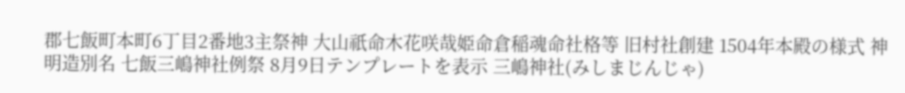郡七飯町本町6丁目2番地3主祭神 大山祇命木花咲哉姫命倉稲魂命社格等 旧村社創建 1504年本殿の様式 神明造別名 七飯三嶋神社例祭 8月9日テンプレートを表示 三嶋神社(みしまじんじゃ)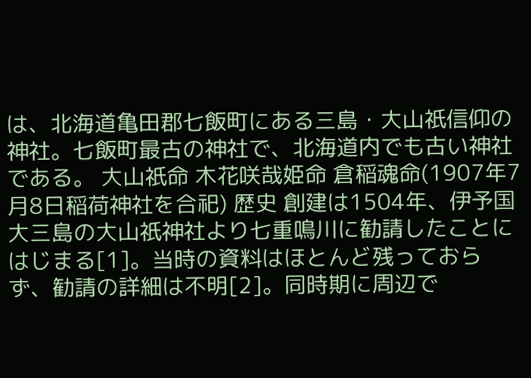は、北海道亀田郡七飯町にある三島・大山祇信仰の神社。七飯町最古の神社で、北海道内でも古い神社である。 大山祇命 木花咲哉姫命 倉稲魂命(1907年7月8日稲荷神社を合祀) 歴史 創建は1504年、伊予国大三島の大山祇神社より七重鳴川に勧請したことにはじまる[1]。当時の資料はほとんど残っておらず、勧請の詳細は不明[2]。同時期に周辺で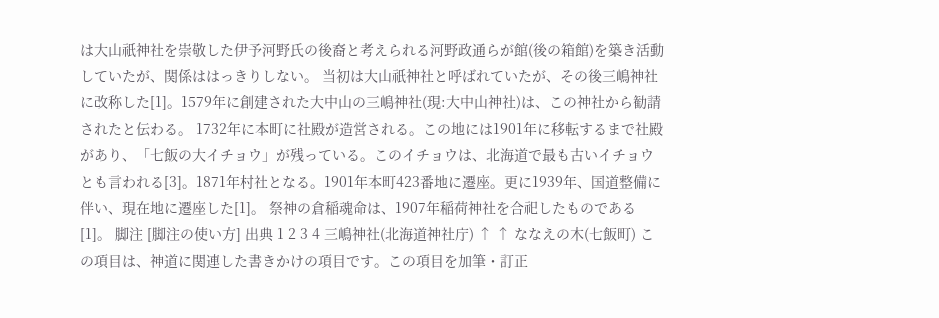は大山祇神社を崇敬した伊予河野氏の後裔と考えられる河野政通らが館(後の箱館)を築き活動していたが、関係ははっきりしない。 当初は大山祇神社と呼ばれていたが、その後三嶋神社に改称した[1]。1579年に創建された大中山の三嶋神社(現:大中山神社)は、この神社から勧請されたと伝わる。 1732年に本町に社殿が造営される。この地には1901年に移転するまで社殿があり、「七飯の大イチョウ」が残っている。このイチョウは、北海道で最も古いイチョウとも言われる[3]。1871年村社となる。1901年本町423番地に遷座。更に1939年、国道整備に伴い、現在地に遷座した[1]。 祭神の倉稲魂命は、1907年稲荷神社を合祀したものである[1]。 脚注 [脚注の使い方] 出典 1 2 3 4 三嶋神社(北海道神社庁) ↑ ↑ ななえの木(七飯町) この項目は、神道に関連した書きかけの項目です。この項目を加筆・訂正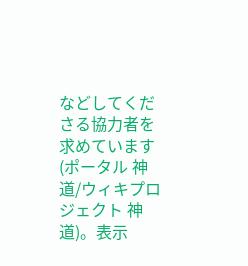などしてくださる協力者を求めています(ポータル 神道/ウィキプロジェクト 神道)。表示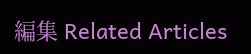編集 Related Articles